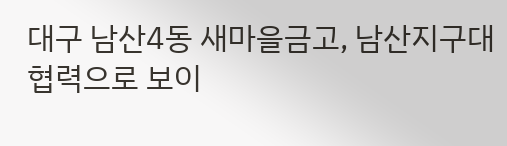대구 남산4동 새마을금고, 남산지구대 협력으로 보이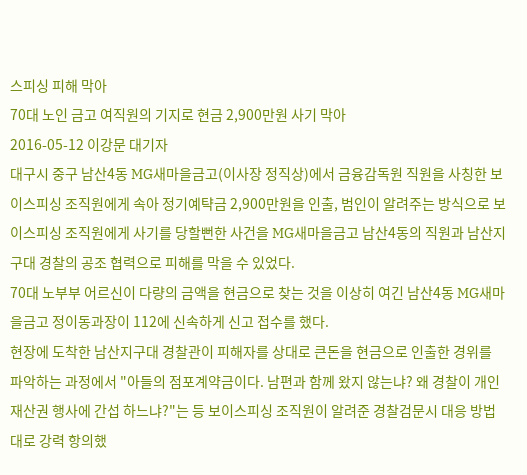스피싱 피해 막아
70대 노인 금고 여직원의 기지로 현금 2,900만원 사기 막아
2016-05-12 이강문 대기자
대구시 중구 남산4동 MG새마을금고(이사장 정직상)에서 금융감독원 직원을 사칭한 보이스피싱 조직원에게 속아 정기예탹금 2,900만원을 인출, 범인이 알려주는 방식으로 보이스피싱 조직원에게 사기를 당할뻔한 사건을 MG새마을금고 남산4동의 직원과 남산지구대 경찰의 공조 협력으로 피해를 막을 수 있었다.
70대 노부부 어르신이 다량의 금액을 현금으로 찾는 것을 이상히 여긴 남산4동 MG새마을금고 정이동과장이 112에 신속하게 신고 접수를 했다.
현장에 도착한 남산지구대 경찰관이 피해자를 상대로 큰돈을 현금으로 인출한 경위를 파악하는 과정에서 "아들의 점포계약금이다. 남편과 함께 왔지 않는냐? 왜 경찰이 개인재산권 행사에 간섭 하느냐?"는 등 보이스피싱 조직원이 알려준 경찰검문시 대응 방법대로 강력 항의했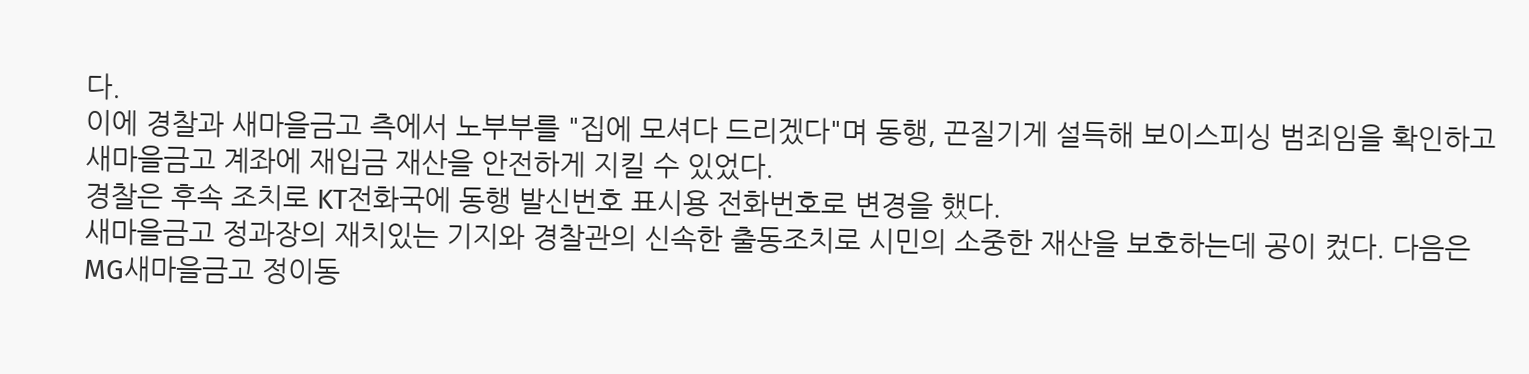다.
이에 경찰과 새마을금고 측에서 노부부를 "집에 모셔다 드리겠다"며 동행, 끈질기게 설득해 보이스피싱 범죄임을 확인하고 새마을금고 계좌에 재입금 재산을 안전하게 지킬 수 있었다.
경찰은 후속 조치로 KT전화국에 동행 발신번호 표시용 전화번호로 변경을 했다.
새마을금고 정과장의 재치있는 기지와 경찰관의 신속한 출동조치로 시민의 소중한 재산을 보호하는데 공이 컸다. 다음은 MG새마을금고 정이동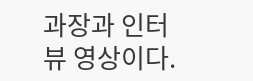과장과 인터뷰 영상이다.